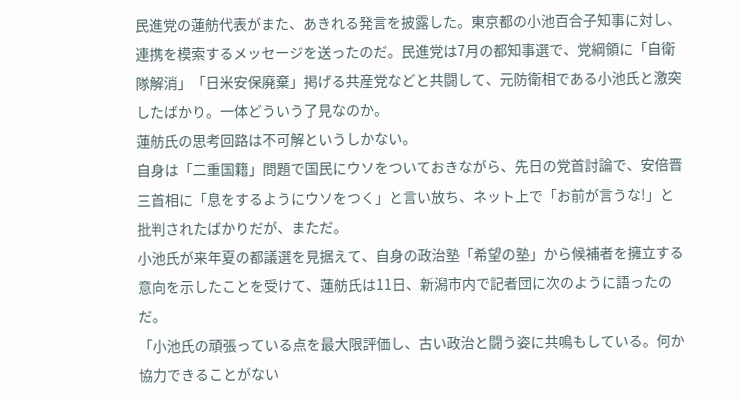民進党の蓮舫代表がまた、あきれる発言を披露した。東京都の小池百合子知事に対し、連携を模索するメッセージを送ったのだ。民進党は7月の都知事選で、党綱領に「自衛隊解消」「日米安保廃棄」掲げる共産党などと共闘して、元防衛相である小池氏と激突したばかり。一体どういう了見なのか。
蓮舫氏の思考回路は不可解というしかない。
自身は「二重国籍」問題で国民にウソをついておきながら、先日の党首討論で、安倍晋三首相に「息をするようにウソをつく」と言い放ち、ネット上で「お前が言うな!」と批判されたばかりだが、まただ。
小池氏が来年夏の都議選を見据えて、自身の政治塾「希望の塾」から候補者を擁立する意向を示したことを受けて、蓮舫氏は11日、新潟市内で記者団に次のように語ったのだ。
「小池氏の頑張っている点を最大限評価し、古い政治と闘う姿に共鳴もしている。何か協力できることがない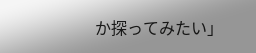か探ってみたい」